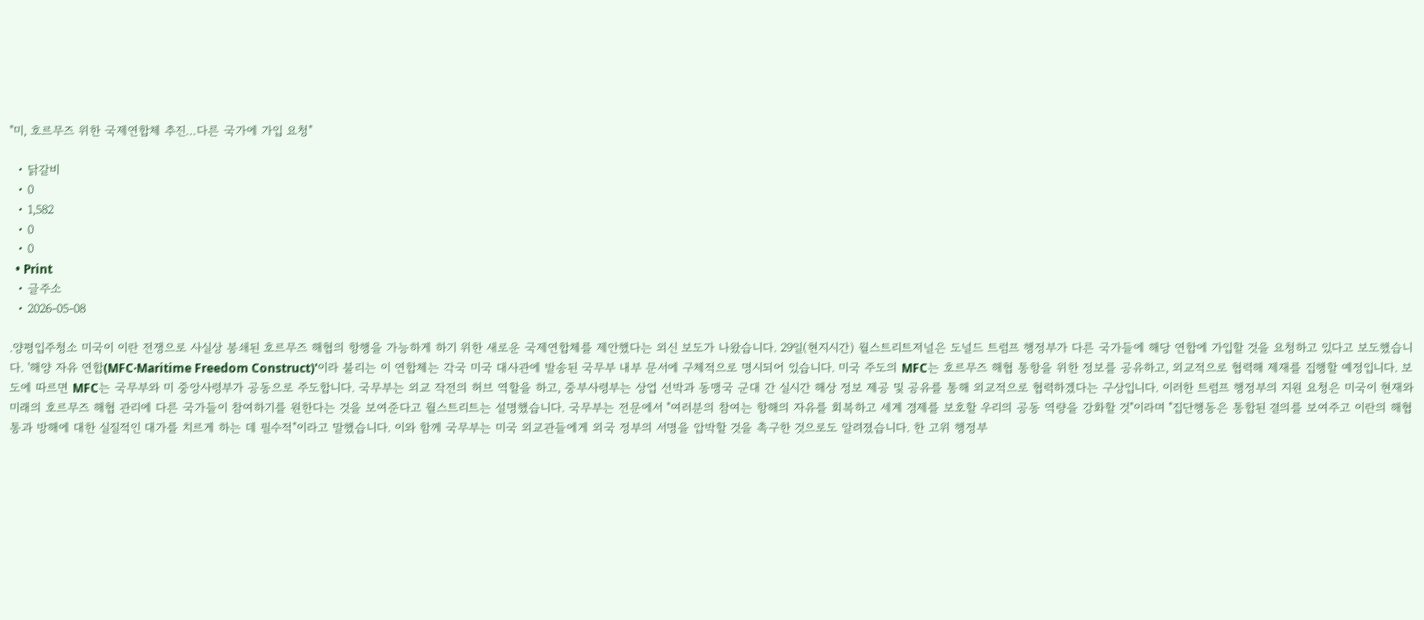"미, 호르무즈 위한 국제연합체 추진…다른 국가에 가입 요청"

  • 닭갈비
  • 0
  • 1,582
  • 0
  • 0
  • Print
  • 글주소
  • 2026-05-08

.양평입주청소 미국이 이란 전쟁으로 사실상 봉쇄된 호르무즈 해협의 항행을 가능하게 하기 위한 새로운 국제연합체를 제안했다는 외신 보도가 나왔습니다. 29일(현지시간) 월스트리트저널은 도널드 트럼프 행정부가 다른 국가들에 해당 연합에 가입할 것을 요청하고 있다고 보도했습니다. '해양 자유 연합(MFC·Maritime Freedom Construct)'이라 불리는 이 연합체는 각국 미국 대사관에 발송된 국무부 내부 문서에 구체적으로 명시되어 있습니다. 미국 주도의 MFC는 호르무즈 해협 통항을 위한 정보를 공유하고, 외교적으로 협력해 제재를 집행할 예정입니다. 보도에 따르면 MFC는 국무부와 미 중앙사령부가 공동으로 주도합니다. 국무부는 외교 작전의 허브 역할을 하고, 중부사령부는 상업 선박과 동맹국 군대 간 실시간 해상 정보 제공 및 공유를 통해 외교적으로 협력하겠다는 구상입니다. 이러한 트럼프 행정부의 지원 요청은 미국이 현재와 미래의 호르무즈 해협 관리에 다른 국가들이 참여하기를 원한다는 것을 보여준다고 월스트리트는 설명했습니다. 국무부는 전문에서 "여러분의 참여는 항해의 자유를 회복하고 세계 경제를 보호할 우리의 공동 역량을 강화할 것"이라며 "집단행동은 통합된 결의를 보여주고 이란의 해협 통과 방해에 대한 실질적인 대가를 치르게 하는 데 필수적"이라고 말했습니다. 이와 함께 국무부는 미국 외교관들에게 외국 정부의 서명을 압박할 것을 촉구한 것으로도 알려졌습니다. 한 고위 행정부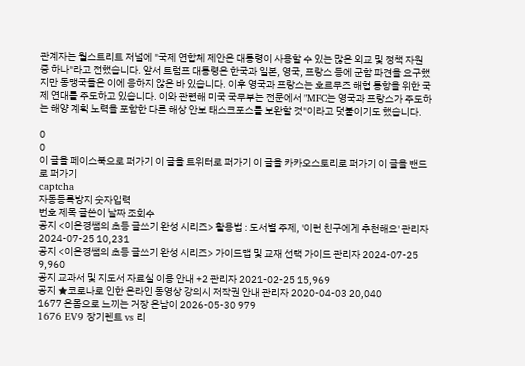관계자는 월스트리트 저널에 "국제 연합체 제안은 대통령이 사용할 수 있는 많은 외교 및 정책 자원 중 하나"라고 전했습니다. 앞서 트럼프 대통령은 한국과 일본, 영국, 프랑스 등에 군함 파견을 요구했지만 동맹국들은 이에 응하지 않은 바 있습니다. 이후 영국과 프랑스는 호르무즈 해협 통항을 위한 국제 연대를 주도하고 있습니다. 이와 관련해 미국 국무부는 전문에서 "MFC는 영국과 프랑스가 주도하는 해양 계획 노력을 포함한 다른 해상 안보 태스크포스를 보완할 것"이라고 덧붙이기도 했습니다.

0
0
이 글을 페이스북으로 퍼가기 이 글을 트위터로 퍼가기 이 글을 카카오스토리로 퍼가기 이 글을 밴드로 퍼가기
captcha
자동등록방지 숫자입력
번호 제목 글쓴이 날짜 조회수
공지 <이은경쌤의 초등 글쓰기 완성 시리즈> 활용법 : 도서별 주제, '이런 친구에게 추천해요' 관리자 2024-07-25 10,231
공지 <이은경쌤의 초등 글쓰기 완성 시리즈> 가이드맵 및 교재 선택 가이드 관리자 2024-07-25 9,960
공지 교과서 및 지도서 자료실 이용 안내 +2 관리자 2021-02-25 15,969
공지 ★코로나로 인한 온라인 동영상 강의시 저작권 안내 관리자 2020-04-03 20,040
1677 온몸으로 느끼는 거장 은남이 2026-05-30 979
1676 EV9 장기렌트 vs 리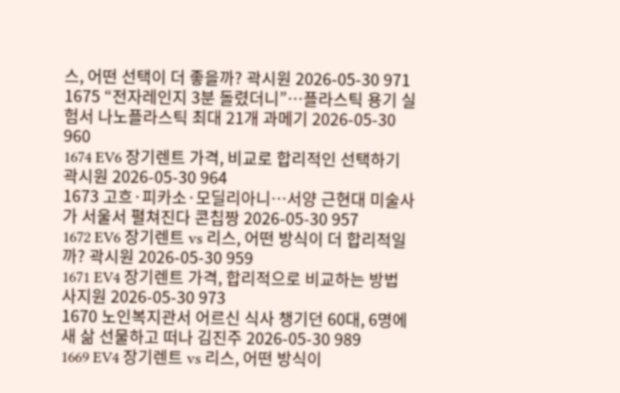스, 어떤 선택이 더 좋을까? 곽시원 2026-05-30 971
1675 “전자레인지 3분 돌렸더니”…플라스틱 용기 실험서 나노플라스틱 최대 21개 과메기 2026-05-30 960
1674 EV6 장기렌트 가격, 비교로 합리적인 선택하기 곽시원 2026-05-30 964
1673 고흐·피카소·모딜리아니…서양 근현대 미술사가 서울서 펼쳐진다 콘칩짱 2026-05-30 957
1672 EV6 장기렌트 vs 리스, 어떤 방식이 더 합리적일까? 곽시원 2026-05-30 959
1671 EV4 장기렌트 가격, 합리적으로 비교하는 방법 사지원 2026-05-30 973
1670 노인복지관서 어르신 식사 챙기던 60대, 6명에 새 삶 선물하고 떠나 김진주 2026-05-30 989
1669 EV4 장기렌트 vs 리스, 어떤 방식이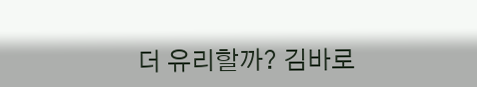더 유리할까? 김바로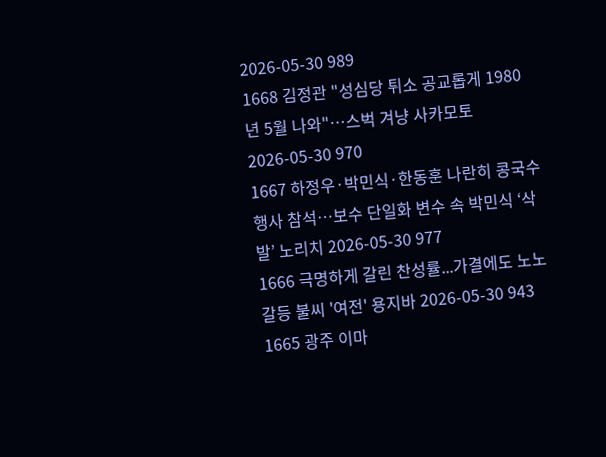2026-05-30 989
1668 김정관 "성심당 튀소 공교롭게 1980년 5월 나와"…스벅 겨냥 사카모토 2026-05-30 970
1667 하정우·박민식·한동훈 나란히 콩국수 행사 참석…보수 단일화 변수 속 박민식 ‘삭발’ 노리치 2026-05-30 977
1666 극명하게 갈린 찬성률...가결에도 노노갈등 불씨 '여전' 용지바 2026-05-30 943
1665 광주 이마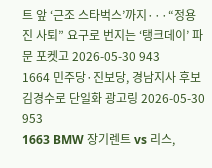트 앞 ‘근조 스타벅스’까지···“정용진 사퇴” 요구로 번지는 ‘탱크데이’ 파문 포켓고 2026-05-30 943
1664 민주당·진보당, 경남지사 후보 김경수로 단일화 광고링 2026-05-30 953
1663 BMW 장기렌트 vs 리스,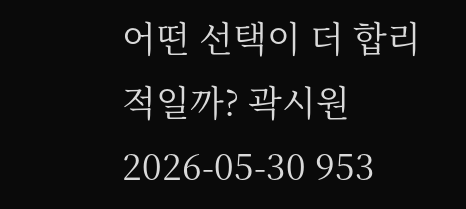어떤 선택이 더 합리적일까? 곽시원 2026-05-30 953